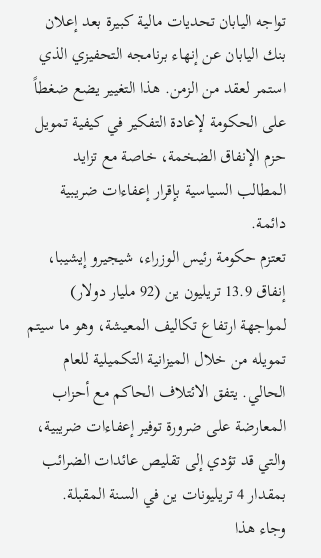تواجه اليابان تحديات مالية كبيرة بعد إعلان بنك اليابان عن إنهاء برنامجه التحفيزي الذي استمر لعقد من الزمن. هذا التغيير يضع ضغطاً على الحكومة لإعادة التفكير في كيفية تمويل حزم الإنفاق الضخمة، خاصة مع تزايد المطالب السياسية بإقرار إعفاءات ضريبية دائمة.
تعتزم حكومة رئيس الوزراء، شيجيرو إيشيبا، إنفاق 13.9 تريليون ين (92 مليار دولار) لمواجهة ارتفاع تكاليف المعيشة، وهو ما سيتم تمويله من خلال الميزانية التكميلية للعام الحالي. يتفق الائتلاف الحاكم مع أحزاب المعارضة على ضرورة توفير إعفاءات ضريبية، والتي قد تؤدي إلى تقليص عائدات الضرائب بمقدار 4 تريليونات ين في السنة المقبلة.
وجاء هذا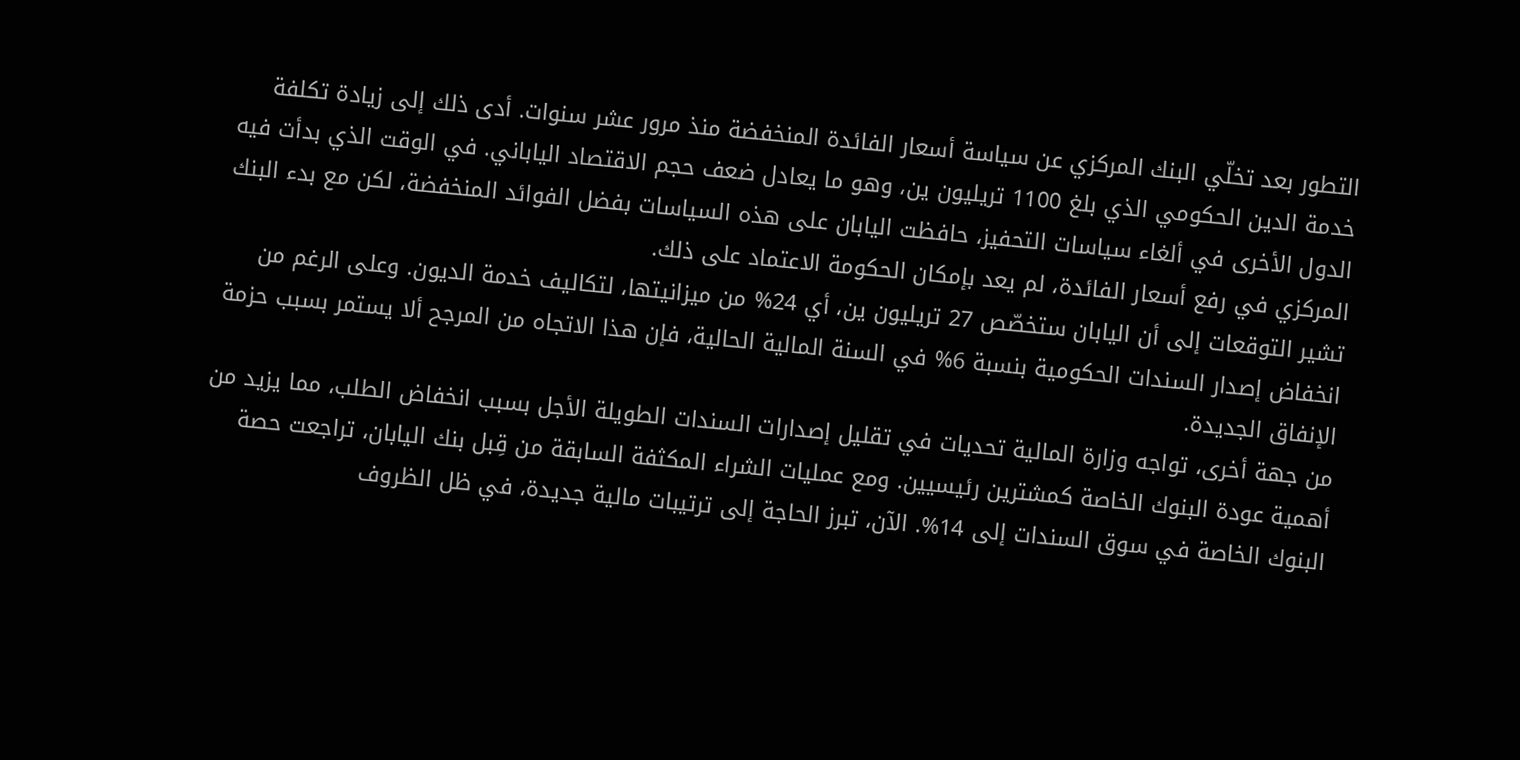التطور بعد تخلّي البنك المركزي عن سياسة أسعار الفائدة المنخفضة منذ مرور عشر سنوات. أدى ذلك إلى زيادة تكلفة خدمة الدين الحكومي الذي بلغ 1100 تريليون ين، وهو ما يعادل ضعف حجم الاقتصاد الياباني. في الوقت الذي بدأت فيه الدول الأخرى في ألغاء سياسات التحفيز، حافظت اليابان على هذه السياسات بفضل الفوائد المنخفضة، لكن مع بدء البنك المركزي في رفع أسعار الفائدة، لم يعد بإمكان الحكومة الاعتماد على ذلك.
تشير التوقعات إلى أن اليابان ستخصّص 27 تريليون ين، أي 24% من ميزانيتها، لتكاليف خدمة الديون. وعلى الرغم من انخفاض إصدار السندات الحكومية بنسبة 6% في السنة المالية الحالية، فإن هذا الاتجاه من المرجح ألا يستمر بسبب حزمة الإنفاق الجديدة.
من جهة أخرى، تواجه وزارة المالية تحديات في تقليل إصدارات السندات الطويلة الأجل بسبب انخفاض الطلب، مما يزيد من أهمية عودة البنوك الخاصة كمشترين رئيسيين. ومع عمليات الشراء المكثفة السابقة من قِبل بنك اليابان، تراجعت حصة البنوك الخاصة في سوق السندات إلى 14%. الآن، تبرز الحاجة إلى ترتيبات مالية جديدة، في ظل الظروف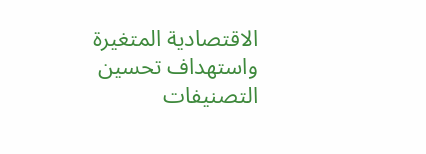الاقتصادية المتغيرة واستهداف تحسين التصنيفات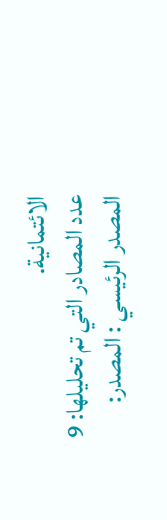الائتمانية.
عدد المصادر التي تم تحليلها: 9
المصدر الرئيسي : المصدر: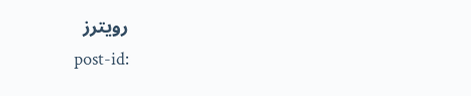رويترز
post-id: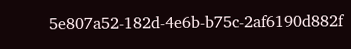5e807a52-182d-4e6b-b75c-2af6190d882f